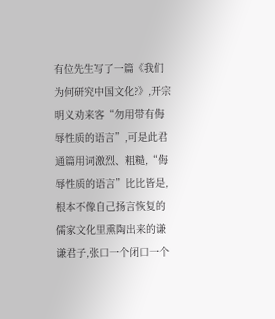有位先生写了一篇《我们为何研究中国文化?》,开宗明义劝来客“勿用带有侮辱性质的语言”,可是此君通篇用词激烈、粗糙,“侮辱性质的语言”比比皆是,根本不像自己扬言恢复的儒家文化里熏陶出来的谦谦君子,张口一个闭口一个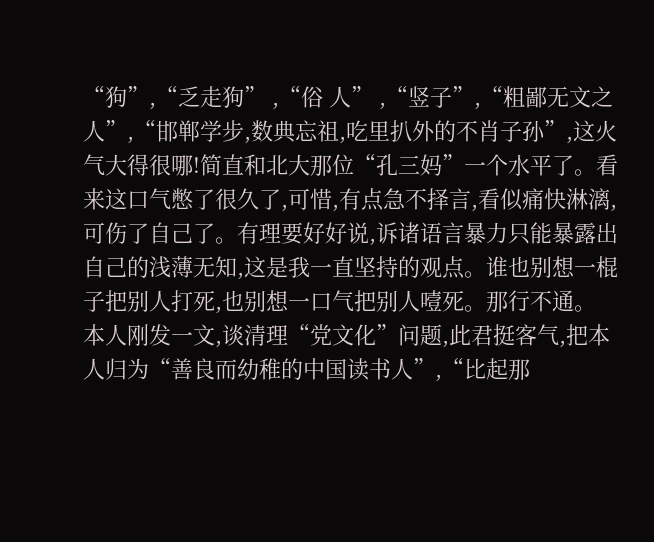“狗”,“乏走狗” ,“俗 人” ,“竖子”,“粗鄙无文之人”,“邯郸学步,数典忘祖,吃里扒外的不肖子孙”,这火气大得很哪!简直和北大那位“孔三妈”一个水平了。看来这口气憋了很久了,可惜,有点急不择言,看似痛快淋漓,可伤了自己了。有理要好好说,诉诸语言暴力只能暴露出自己的浅薄无知,这是我一直坚持的观点。谁也别想一棍子把别人打死,也别想一口气把别人噎死。那行不通。
本人刚发一文,谈清理“党文化”问题,此君挺客气,把本人归为“善良而幼稚的中国读书人”,“比起那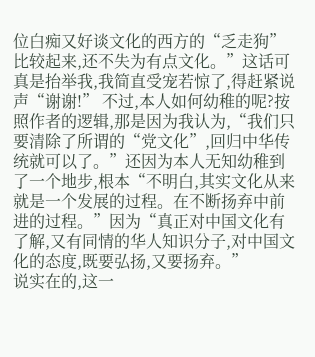位白痴又好谈文化的西方的“乏走狗”比较起来,还不失为有点文化。”这话可真是抬举我,我简直受宠若惊了,得赶紧说声“谢谢!” 不过,本人如何幼稚的呢?按照作者的逻辑,那是因为我认为,“我们只要清除了所谓的“党文化”,回归中华传统就可以了。”还因为本人无知幼稚到了一个地步,根本“不明白,其实文化从来就是一个发展的过程。在不断扬弃中前进的过程。”因为“真正对中国文化有了解,又有同情的华人知识分子,对中国文化的态度,既要弘扬,又要扬弃。”
说实在的,这一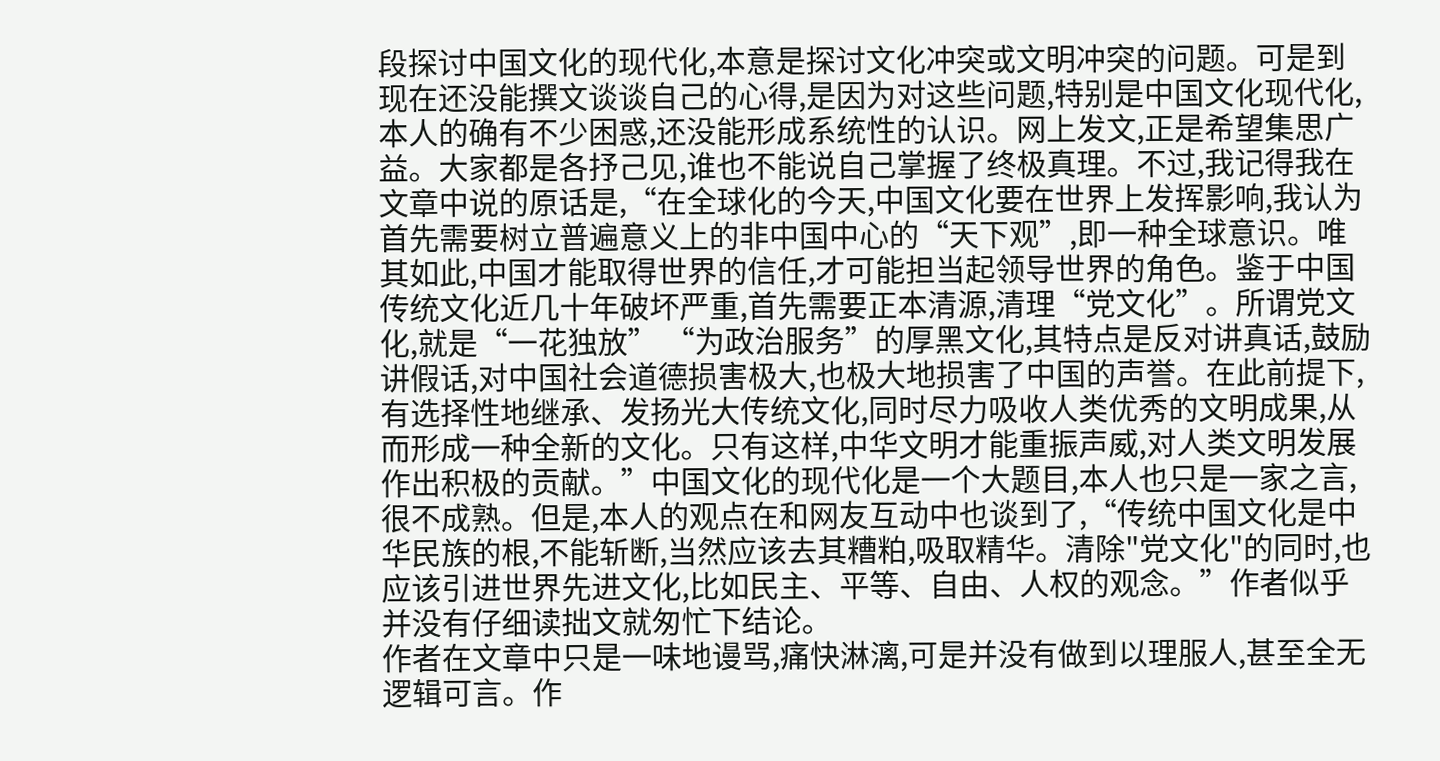段探讨中国文化的现代化,本意是探讨文化冲突或文明冲突的问题。可是到现在还没能撰文谈谈自己的心得,是因为对这些问题,特别是中国文化现代化,本人的确有不少困惑,还没能形成系统性的认识。网上发文,正是希望集思广益。大家都是各抒己见,谁也不能说自己掌握了终极真理。不过,我记得我在文章中说的原话是,“在全球化的今天,中国文化要在世界上发挥影响,我认为首先需要树立普遍意义上的非中国中心的“天下观”,即一种全球意识。唯其如此,中国才能取得世界的信任,才可能担当起领导世界的角色。鉴于中国传统文化近几十年破坏严重,首先需要正本清源,清理“党文化”。所谓党文化,就是“一花独放” “为政治服务”的厚黑文化,其特点是反对讲真话,鼓励讲假话,对中国社会道德损害极大,也极大地损害了中国的声誉。在此前提下,有选择性地继承、发扬光大传统文化,同时尽力吸收人类优秀的文明成果,从而形成一种全新的文化。只有这样,中华文明才能重振声威,对人类文明发展作出积极的贡献。”中国文化的现代化是一个大题目,本人也只是一家之言,很不成熟。但是,本人的观点在和网友互动中也谈到了,“传统中国文化是中华民族的根,不能斩断,当然应该去其糟粕,吸取精华。清除"党文化"的同时,也应该引进世界先进文化,比如民主、平等、自由、人权的观念。”作者似乎并没有仔细读拙文就匆忙下结论。
作者在文章中只是一味地谩骂,痛快淋漓,可是并没有做到以理服人,甚至全无逻辑可言。作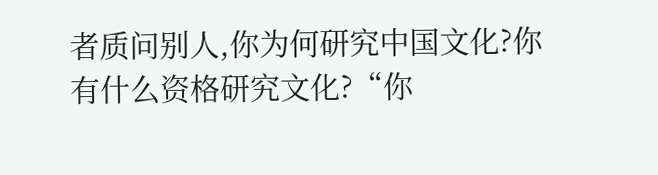者质问别人,你为何研究中国文化?你有什么资格研究文化?“你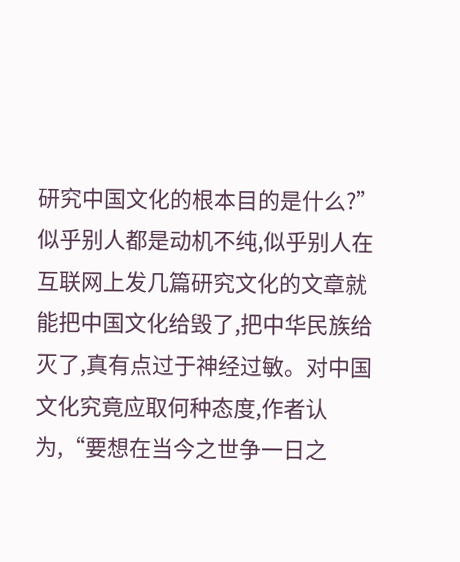研究中国文化的根本目的是什么?”似乎别人都是动机不纯,似乎别人在互联网上发几篇研究文化的文章就能把中国文化给毁了,把中华民族给灭了,真有点过于神经过敏。对中国文化究竟应取何种态度,作者认为,“要想在当今之世争一日之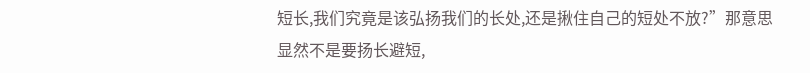短长,我们究竟是该弘扬我们的长处,还是揪住自己的短处不放?”那意思显然不是要扬长避短,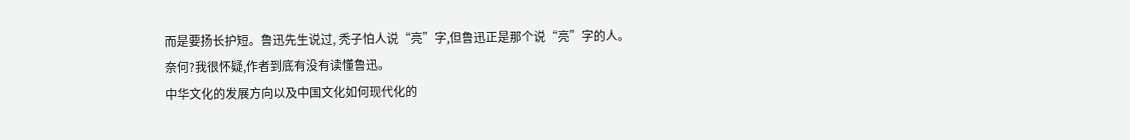而是要扬长护短。鲁迅先生说过, 秃子怕人说“亮”字,但鲁迅正是那个说“亮”字的人。奈何?我很怀疑,作者到底有没有读懂鲁迅。
中华文化的发展方向以及中国文化如何现代化的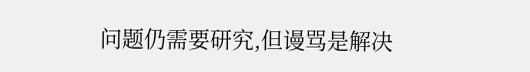问题仍需要研究,但谩骂是解决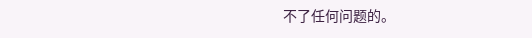不了任何问题的。